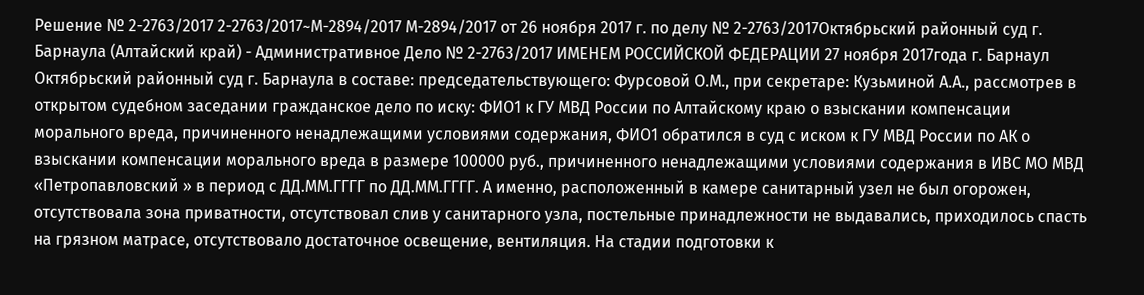Решение № 2-2763/2017 2-2763/2017~М-2894/2017 М-2894/2017 от 26 ноября 2017 г. по делу № 2-2763/2017Октябрьский районный суд г. Барнаула (Алтайский край) - Административное Дело № 2-2763/2017 ИМЕНЕМ РОССИЙСКОЙ ФЕДЕРАЦИИ 27 ноября 2017года г. Барнаул Октябрьский районный суд г. Барнаула в составе: председательствующего: Фурсовой О.М., при секретаре: Кузьминой А.А., рассмотрев в открытом судебном заседании гражданское дело по иску: ФИО1 к ГУ МВД России по Алтайскому краю о взыскании компенсации морального вреда, причиненного ненадлежащими условиями содержания, ФИО1 обратился в суд с иском к ГУ МВД России по АК о взыскании компенсации морального вреда в размере 100000 руб., причиненного ненадлежащими условиями содержания в ИВС МО МВД «Петропавловский » в период с ДД.ММ.ГГГГ по ДД.ММ.ГГГГ. А именно, расположенный в камере санитарный узел не был огорожен, отсутствовала зона приватности, отсутствовал слив у санитарного узла, постельные принадлежности не выдавались, приходилось спасть на грязном матрасе, отсутствовало достаточное освещение, вентиляция. На стадии подготовки к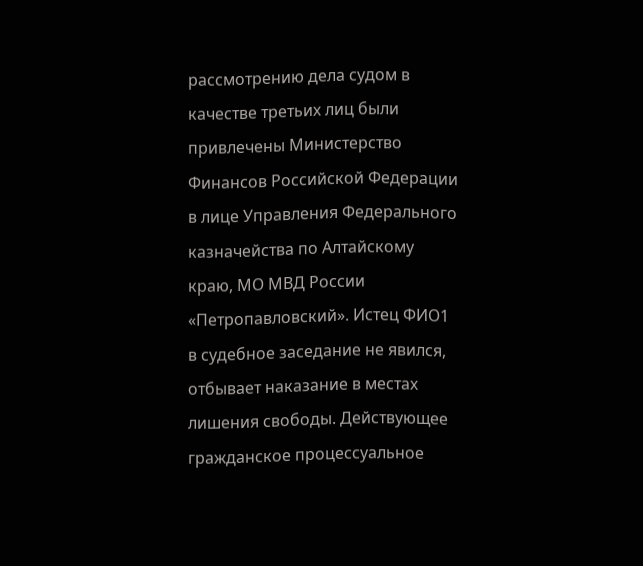рассмотрению дела судом в качестве третьих лиц были привлечены Министерство Финансов Российской Федерации в лице Управления Федерального казначейства по Алтайскому краю, МО МВД России «Петропавловский». Истец ФИО1 в судебное заседание не явился, отбывает наказание в местах лишения свободы. Действующее гражданское процессуальное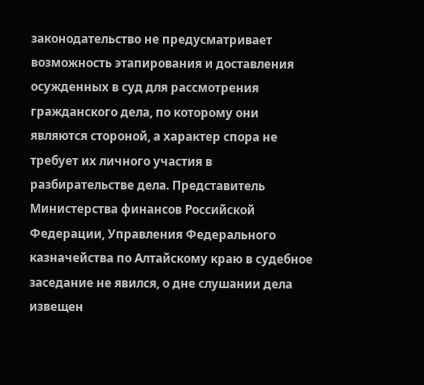законодательство не предусматривает возможность этапирования и доставления осужденных в суд для рассмотрения гражданского дела, по которому они являются стороной, а характер спора не требует их личного участия в разбирательстве дела. Представитель Министерства финансов Российской Федерации, Управления Федерального казначейства по Алтайскому краю в судебное заседание не явился, о дне слушании дела извещен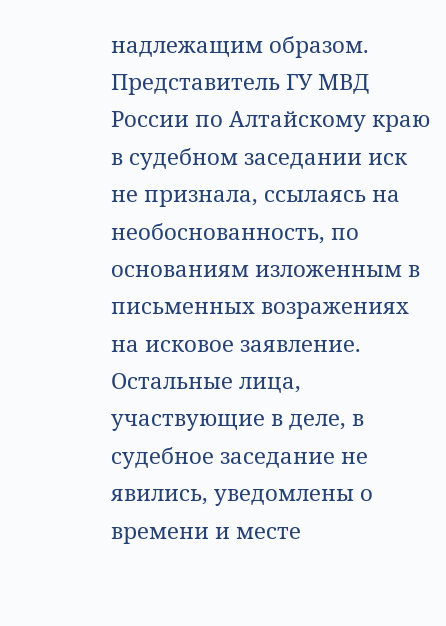надлежащим образом. Представитель ГУ МВД России по Алтайскому краю в судебном заседании иск не признала, ссылаясь на необоснованность, по основаниям изложенным в письменных возражениях на исковое заявление. Остальные лица, участвующие в деле, в судебное заседание не явились, уведомлены о времени и месте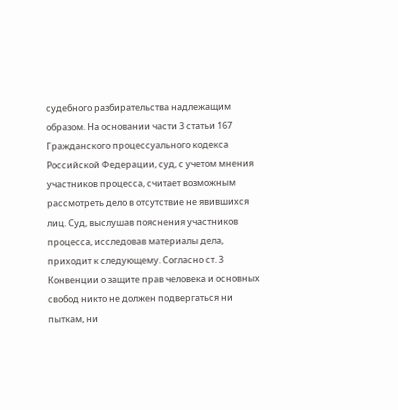судебного разбирательства надлежащим образом. На основании части 3 статьи 167 Гражданского процессуального кодекса Российской Федерации, суд, с учетом мнения участников процесса, считает возможным рассмотреть дело в отсутствие не явившихся лиц. Суд, выслушав пояснения участников процесса, исследовав материалы дела, приходит к следующему. Согласно ст. 3 Конвенции о защите прав человека и основных свобод никто не должен подвергаться ни пыткам, ни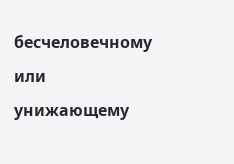бесчеловечному или унижающему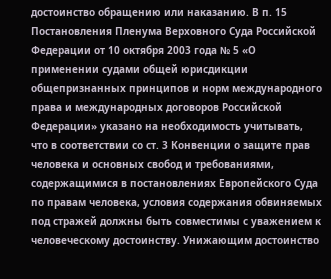достоинство обращению или наказанию. В п. 15 Постановления Пленума Верховного Суда Российской Федерации от 10 октября 2003 года № 5 «О применении судами общей юрисдикции общепризнанных принципов и норм международного права и международных договоров Российской Федерации» указано на необходимость учитывать, что в соответствии со ст. 3 Конвенции о защите прав человека и основных свобод и требованиями, содержащимися в постановлениях Европейского Суда по правам человека, условия содержания обвиняемых под стражей должны быть совместимы с уважением к человеческому достоинству. Унижающим достоинство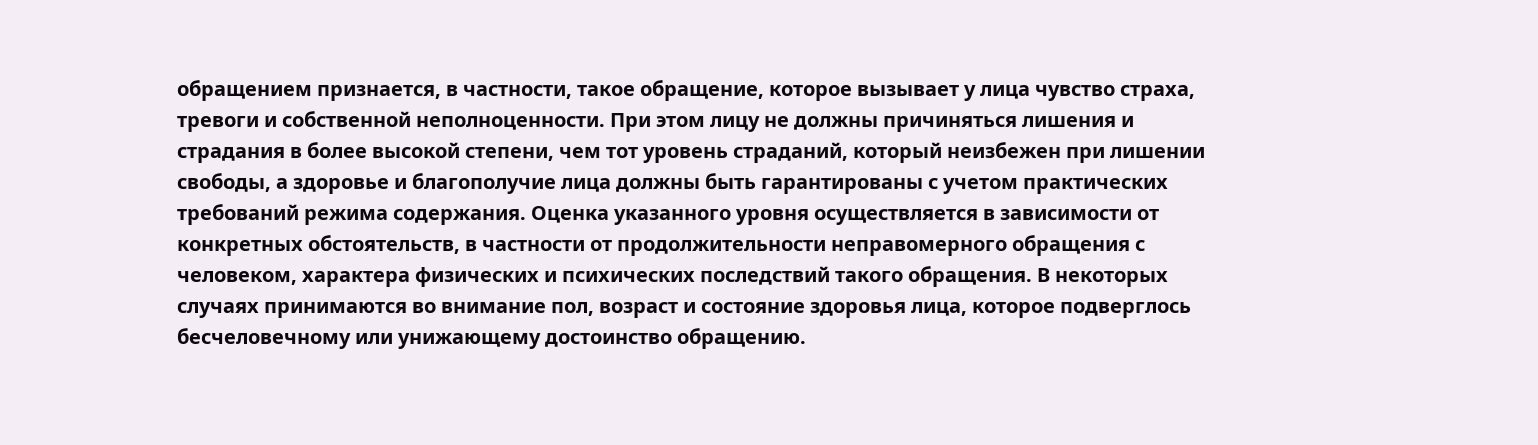обращением признается, в частности, такое обращение, которое вызывает у лица чувство страха, тревоги и собственной неполноценности. При этом лицу не должны причиняться лишения и страдания в более высокой степени, чем тот уровень страданий, который неизбежен при лишении свободы, а здоровье и благополучие лица должны быть гарантированы с учетом практических требований режима содержания. Оценка указанного уровня осуществляется в зависимости от конкретных обстоятельств, в частности от продолжительности неправомерного обращения с человеком, характера физических и психических последствий такого обращения. В некоторых случаях принимаются во внимание пол, возраст и состояние здоровья лица, которое подверглось бесчеловечному или унижающему достоинство обращению.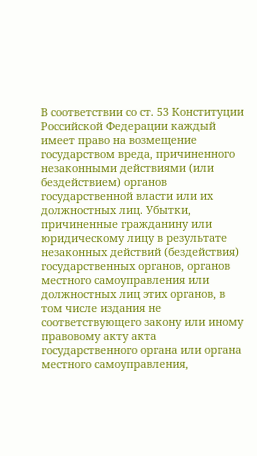В соответствии со ст. 53 Конституции Российской Федерации каждый имеет право на возмещение государством вреда, причиненного незаконными действиями (или бездействием) органов государственной власти или их должностных лиц. Убытки, причиненные гражданину или юридическому лицу в результате незаконных действий (бездействия) государственных органов, органов местного самоуправления или должностных лиц этих органов, в том числе издания не соответствующего закону или иному правовому акту акта государственного органа или органа местного самоуправления,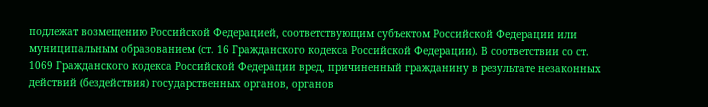подлежат возмещению Российской Федерацией, соответствующим субъектом Российской Федерации или муниципальным образованием (ст. 16 Гражданского кодекса Российской Федерации). В соответствии со ст. 1069 Гражданского кодекса Российской Федерации вред, причиненный гражданину в результате незаконных действий (бездействия) государственных органов, органов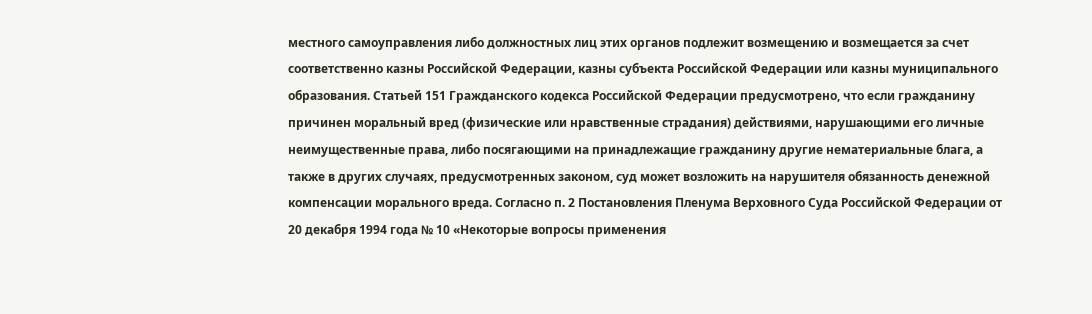местного самоуправления либо должностных лиц этих органов подлежит возмещению и возмещается за счет соответственно казны Российской Федерации, казны субъекта Российской Федерации или казны муниципального образования. Статьей 151 Гражданского кодекса Российской Федерации предусмотрено, что если гражданину причинен моральный вред (физические или нравственные страдания) действиями, нарушающими его личные неимущественные права, либо посягающими на принадлежащие гражданину другие нематериальные блага, а также в других случаях, предусмотренных законом, суд может возложить на нарушителя обязанность денежной компенсации морального вреда. Согласно п. 2 Постановления Пленума Верховного Суда Российской Федерации от 20 декабря 1994 года № 10 «Некоторые вопросы применения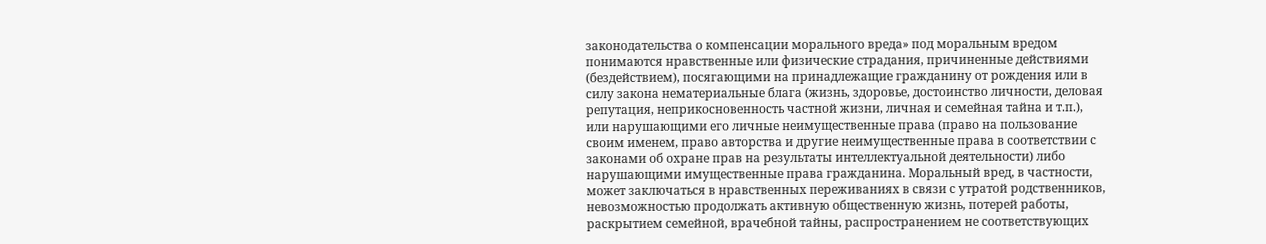законодательства о компенсации морального вреда» под моральным вредом понимаются нравственные или физические страдания, причиненные действиями (бездействием), посягающими на принадлежащие гражданину от рождения или в силу закона нематериальные блага (жизнь, здоровье, достоинство личности, деловая репутация, неприкосновенность частной жизни, личная и семейная тайна и т.п.), или нарушающими его личные неимущественные права (право на пользование своим именем, право авторства и другие неимущественные права в соответствии с законами об охране прав на результаты интеллектуальной деятельности) либо нарушающими имущественные права гражданина. Моральный вред, в частности, может заключаться в нравственных переживаниях в связи с утратой родственников, невозможностью продолжать активную общественную жизнь, потерей работы, раскрытием семейной, врачебной тайны, распространением не соответствующих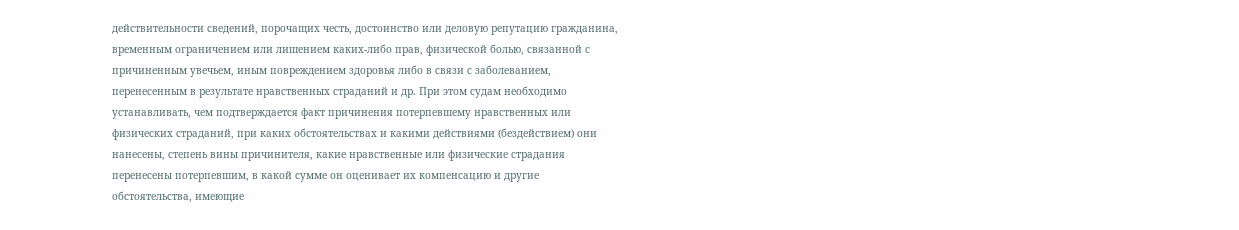действительности сведений, порочащих честь, достоинство или деловую репутацию гражданина, временным ограничением или лишением каких-либо прав, физической болью, связанной с причиненным увечьем, иным повреждением здоровья либо в связи с заболеванием, перенесенным в результате нравственных страданий и др. При этом судам необходимо устанавливать, чем подтверждается факт причинения потерпевшему нравственных или физических страданий, при каких обстоятельствах и какими действиями (бездействием) они нанесены, степень вины причинителя, какие нравственные или физические страдания перенесены потерпевшим, в какой сумме он оценивает их компенсацию и другие обстоятельства, имеющие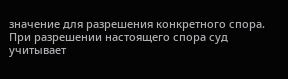значение для разрешения конкретного спора. При разрешении настоящего спора суд учитывает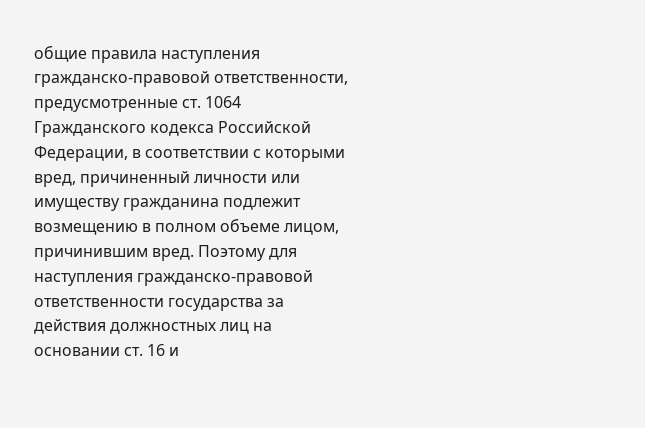общие правила наступления гражданско-правовой ответственности, предусмотренные ст. 1064 Гражданского кодекса Российской Федерации, в соответствии с которыми вред, причиненный личности или имуществу гражданина подлежит возмещению в полном объеме лицом, причинившим вред. Поэтому для наступления гражданско-правовой ответственности государства за действия должностных лиц на основании ст. 16 и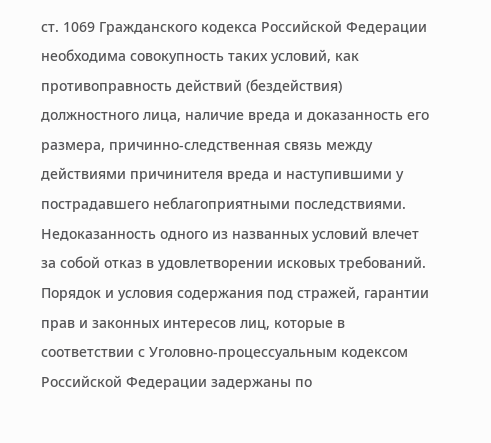ст. 1069 Гражданского кодекса Российской Федерации необходима совокупность таких условий, как противоправность действий (бездействия) должностного лица, наличие вреда и доказанность его размера, причинно-следственная связь между действиями причинителя вреда и наступившими у пострадавшего неблагоприятными последствиями. Недоказанность одного из названных условий влечет за собой отказ в удовлетворении исковых требований. Порядок и условия содержания под стражей, гарантии прав и законных интересов лиц, которые в соответствии с Уголовно-процессуальным кодексом Российской Федерации задержаны по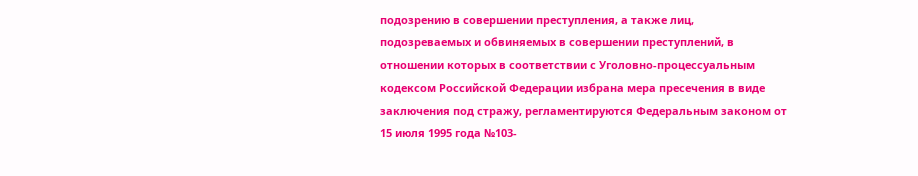подозрению в совершении преступления, а также лиц, подозреваемых и обвиняемых в совершении преступлений, в отношении которых в соответствии с Уголовно-процессуальным кодексом Российской Федерации избрана мера пресечения в виде заключения под стражу, регламентируются Федеральным законом от 15 июля 1995 года №103-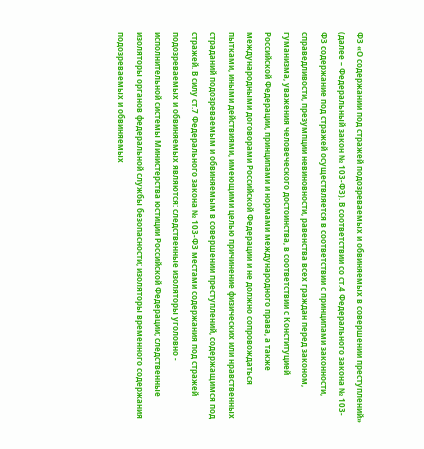ФЗ «О содержании под стражей подозреваемых и обвиняемых в совершении преступлений» (далее – Федеральный закон № 103-ФЗ). В соответствии со ст.4 Федерального закона № 103-ФЗ содержание под стражей осуществляется в соответствии с принципами законности, справедливости, презумпции невиновности, равенства всех граждан перед законом, гуманизма, уважения человеческого достоинства, в соответствии с Конституцией Российской Федерации, принципами и нормами международного права, а также международными договорами Российской Федерации и не должно сопровождаться пытками, иными действиями, имеющими целью причинение физических или нравственных страданий подозреваемым и обвиняемым в совершении преступлений, содержащимся под стражей. В силу ст.7 Федерального закона № 103-ФЗ местами содержания под стражей подозреваемых и обвиняемых являются: следственные изоляторы уголовно - исполнительной системы Министерства юстиции Российской Федерации; следственные изоляторы органов федеральной службы безопасности; изоляторы временного содержания подозреваемых и обвиняемых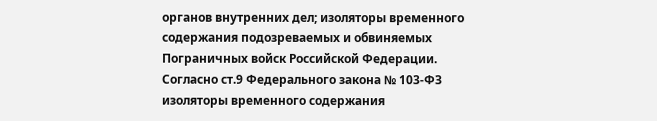органов внутренних дел; изоляторы временного содержания подозреваемых и обвиняемых Пограничных войск Российской Федерации. Согласно ст.9 Федерального закона № 103-ФЗ изоляторы временного содержания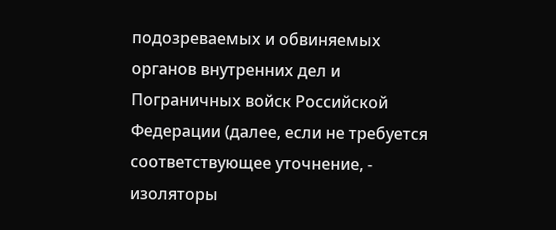подозреваемых и обвиняемых органов внутренних дел и Пограничных войск Российской Федерации (далее, если не требуется соответствующее уточнение, - изоляторы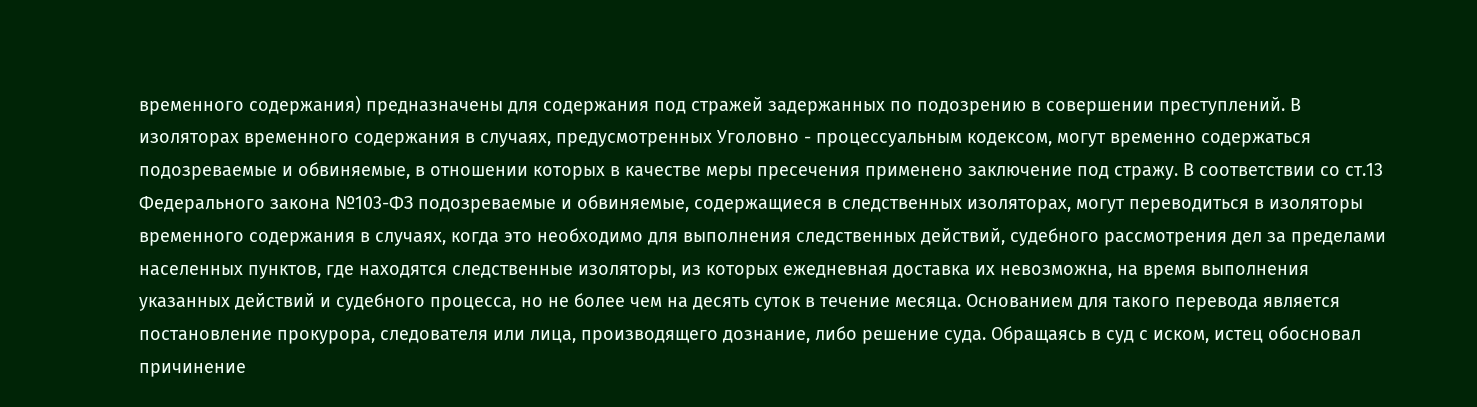временного содержания) предназначены для содержания под стражей задержанных по подозрению в совершении преступлений. В изоляторах временного содержания в случаях, предусмотренных Уголовно - процессуальным кодексом, могут временно содержаться подозреваемые и обвиняемые, в отношении которых в качестве меры пресечения применено заключение под стражу. В соответствии со ст.13 Федерального закона №103-ФЗ подозреваемые и обвиняемые, содержащиеся в следственных изоляторах, могут переводиться в изоляторы временного содержания в случаях, когда это необходимо для выполнения следственных действий, судебного рассмотрения дел за пределами населенных пунктов, где находятся следственные изоляторы, из которых ежедневная доставка их невозможна, на время выполнения указанных действий и судебного процесса, но не более чем на десять суток в течение месяца. Основанием для такого перевода является постановление прокурора, следователя или лица, производящего дознание, либо решение суда. Обращаясь в суд с иском, истец обосновал причинение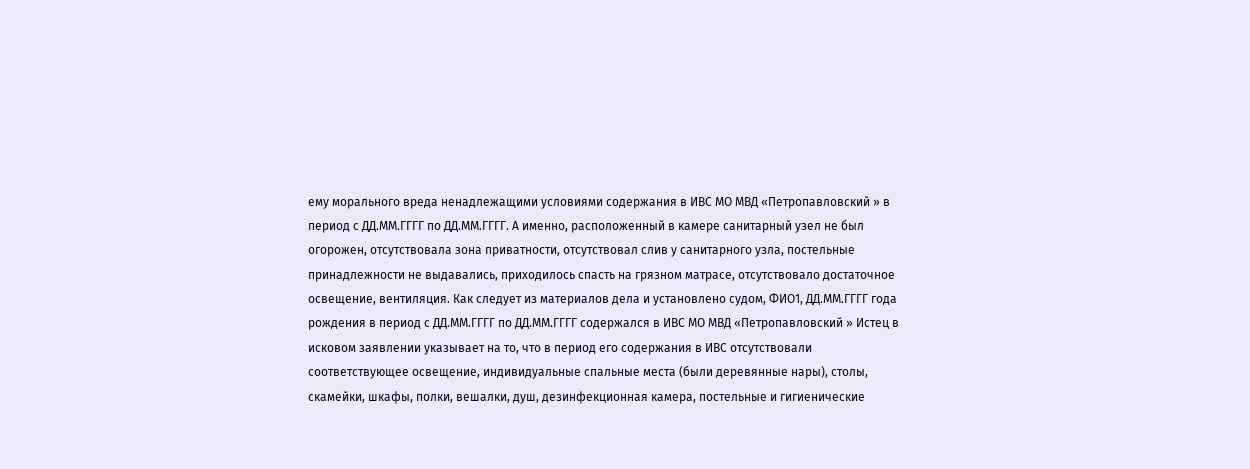ему морального вреда ненадлежащими условиями содержания в ИВС МО МВД «Петропавловский » в период с ДД.ММ.ГГГГ по ДД.ММ.ГГГГ. А именно, расположенный в камере санитарный узел не был огорожен, отсутствовала зона приватности, отсутствовал слив у санитарного узла, постельные принадлежности не выдавались, приходилось спасть на грязном матрасе, отсутствовало достаточное освещение, вентиляция. Как следует из материалов дела и установлено судом, ФИО1, ДД.ММ.ГГГГ года рождения в период с ДД.ММ.ГГГГ по ДД.ММ.ГГГГ содержался в ИВС МО МВД «Петропавловский » Истец в исковом заявлении указывает на то, что в период его содержания в ИВС отсутствовали соответствующее освещение, индивидуальные спальные места (были деревянные нары), столы, скамейки, шкафы, полки, вешалки, душ, дезинфекционная камера, постельные и гигиенические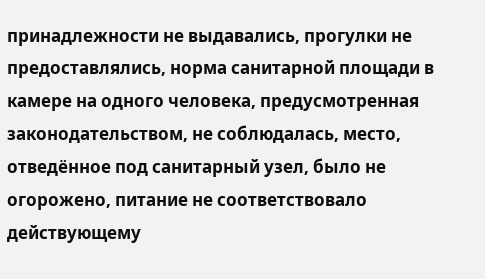принадлежности не выдавались, прогулки не предоставлялись, норма санитарной площади в камере на одного человека, предусмотренная законодательством, не соблюдалась, место, отведённое под санитарный узел, было не огорожено, питание не соответствовало действующему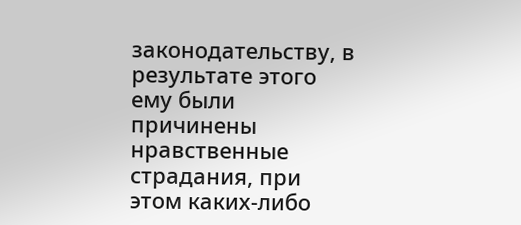законодательству, в результате этого ему были причинены нравственные страдания, при этом каких-либо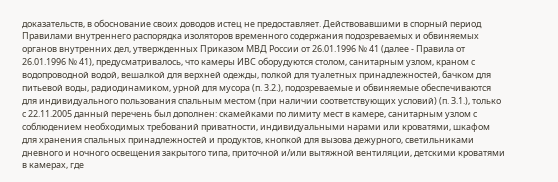доказательств, в обоснование своих доводов истец не предоставляет. Действовавшими в спорный период Правилами внутреннего распорядка изоляторов временного содержания подозреваемых и обвиняемых органов внутренних дел, утвержденных Приказом МВД России от 26.01.1996 № 41 (далее - Правила от 26.01.1996 № 41), предусматривалось, что камеры ИВС оборудуются столом, санитарным узлом, краном с водопроводной водой, вешалкой для верхней одежды, полкой для туалетных принадлежностей, бачком для питьевой воды, радиодинамиком, урной для мусора (п. 3.2.), подозреваемые и обвиняемые обеспечиваются для индивидуального пользования спальным местом (при наличии соответствующих условий) (п. З.1.), только с 22.11.2005 данный перечень был дополнен: скамейками по лимиту мест в камере, санитарным узлом с соблюдением необходимых требований приватности, индивидуальными нарами или кроватями, шкафом для хранения спальных принадлежностей и продуктов, кнопкой для вызова дежурного, светильниками дневного и ночного освещения закрытого типа, приточной и/или вытяжной вентиляции, детскими кроватями в камерах, где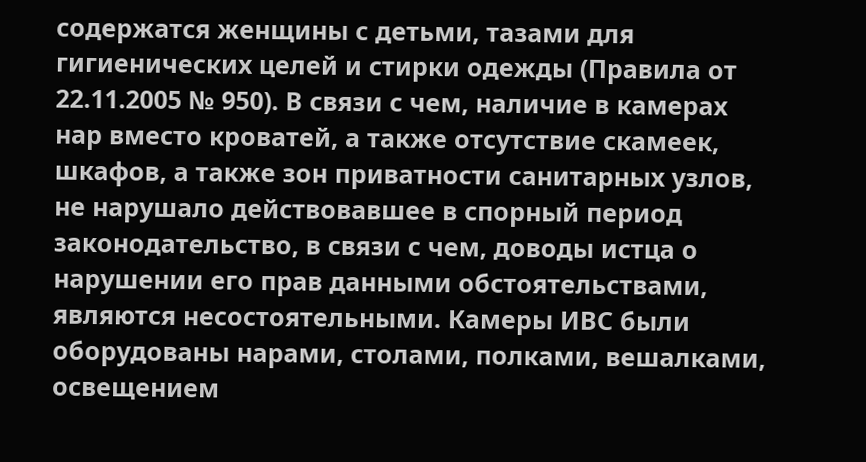содержатся женщины с детьми, тазами для гигиенических целей и стирки одежды (Правила от 22.11.2005 № 950). В связи с чем, наличие в камерах нар вместо кроватей, а также отсутствие скамеек, шкафов, а также зон приватности санитарных узлов, не нарушало действовавшее в спорный период законодательство, в связи с чем, доводы истца о нарушении его прав данными обстоятельствами, являются несостоятельными. Камеры ИВС были оборудованы нарами, столами, полками, вешалками, освещением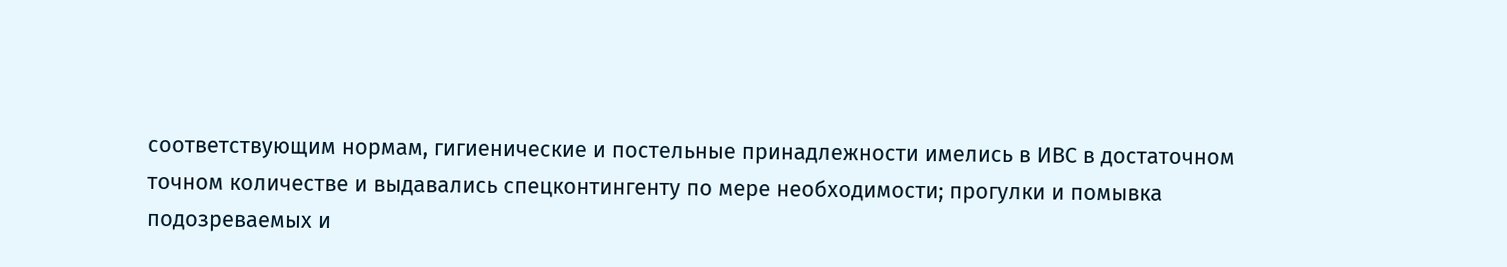соответствующим нормам, гигиенические и постельные принадлежности имелись в ИВС в достаточном точном количестве и выдавались спецконтингенту по мере необходимости; прогулки и помывка подозреваемых и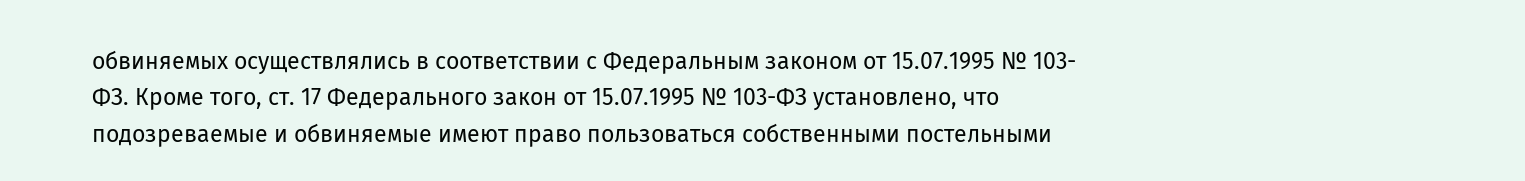обвиняемых осуществлялись в соответствии с Федеральным законом от 15.07.1995 № 103-ФЗ. Кроме того, ст. 17 Федерального закон от 15.07.1995 № 103-ФЗ установлено, что подозреваемые и обвиняемые имеют право пользоваться собственными постельными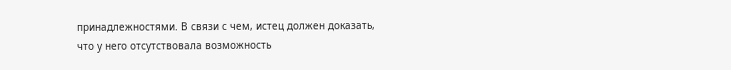принадлежностями. В связи с чем, истец должен доказать, что у него отсутствовала возможность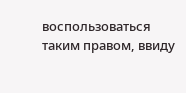воспользоваться таким правом, ввиду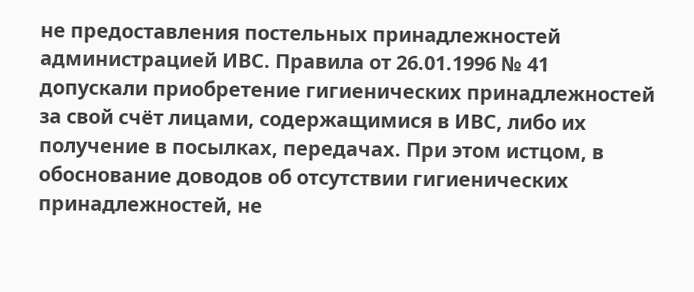не предоставления постельных принадлежностей администрацией ИВС. Правила от 26.01.1996 № 41 допускали приобретение гигиенических принадлежностей за свой счёт лицами, содержащимися в ИВС, либо их получение в посылках, передачах. При этом истцом, в обоснование доводов об отсутствии гигиенических принадлежностей, не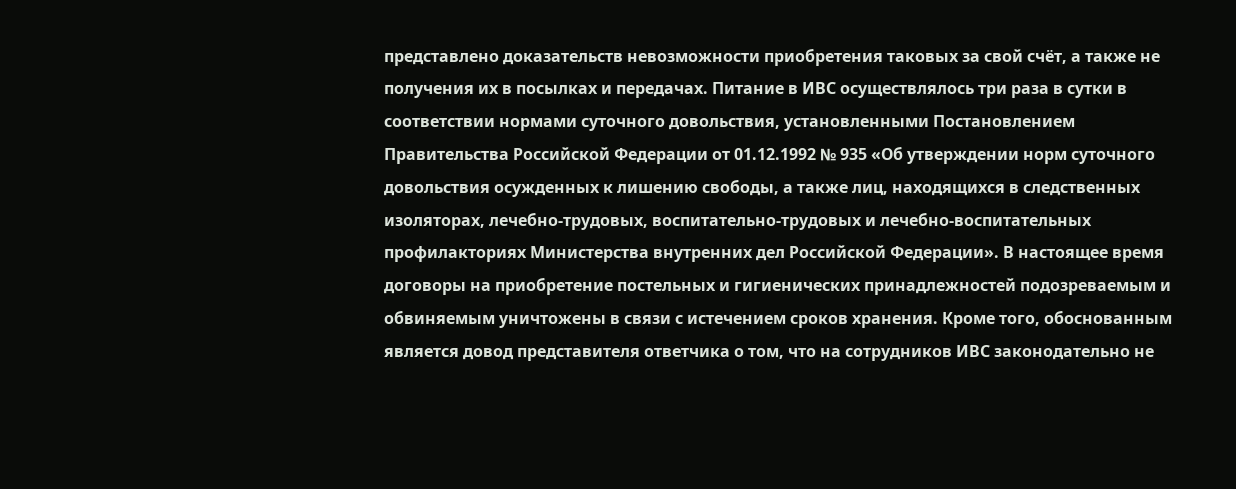представлено доказательств невозможности приобретения таковых за свой счёт, а также не получения их в посылках и передачах. Питание в ИВС осуществлялось три раза в сутки в соответствии нормами суточного довольствия, установленными Постановлением Правительства Российской Федерации от 01.12.1992 № 935 «Об утверждении норм суточного довольствия осужденных к лишению свободы, а также лиц, находящихся в следственных изоляторах, лечебно-трудовых, воспитательно-трудовых и лечебно-воспитательных профилакториях Министерства внутренних дел Российской Федерации». В настоящее время договоры на приобретение постельных и гигиенических принадлежностей подозреваемым и обвиняемым уничтожены в связи с истечением сроков хранения. Кроме того, обоснованным является довод представителя ответчика о том, что на сотрудников ИВС законодательно не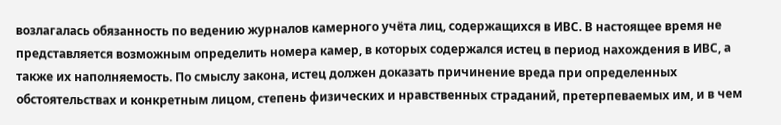возлагалась обязанность по ведению журналов камерного учёта лиц, содержащихся в ИВС. В настоящее время не представляется возможным определить номера камер, в которых содержался истец в период нахождения в ИВС, а также их наполняемость. По смыслу закона, истец должен доказать причинение вреда при определенных обстоятельствах и конкретным лицом, степень физических и нравственных страданий, претерпеваемых им, и в чем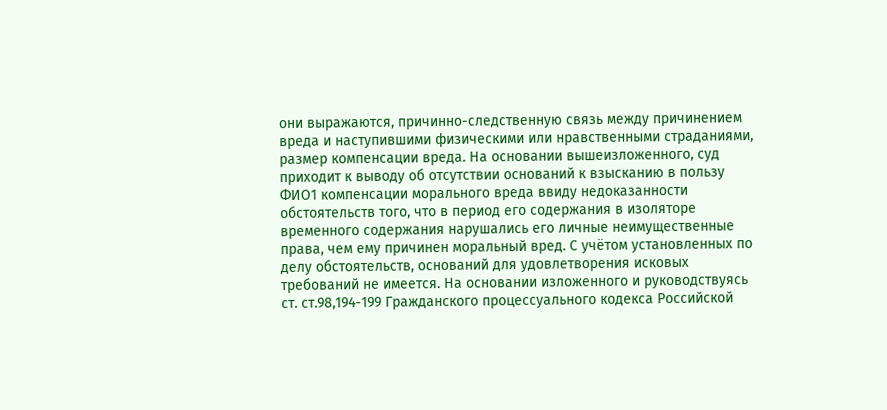они выражаются, причинно-следственную связь между причинением вреда и наступившими физическими или нравственными страданиями, размер компенсации вреда. На основании вышеизложенного, суд приходит к выводу об отсутствии оснований к взысканию в пользу ФИО1 компенсации морального вреда ввиду недоказанности обстоятельств того, что в период его содержания в изоляторе временного содержания нарушались его личные неимущественные права, чем ему причинен моральный вред. С учётом установленных по делу обстоятельств, оснований для удовлетворения исковых требований не имеется. На основании изложенного и руководствуясь ст. ст.98,194-199 Гражданского процессуального кодекса Российской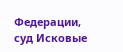Федерации, суд Исковые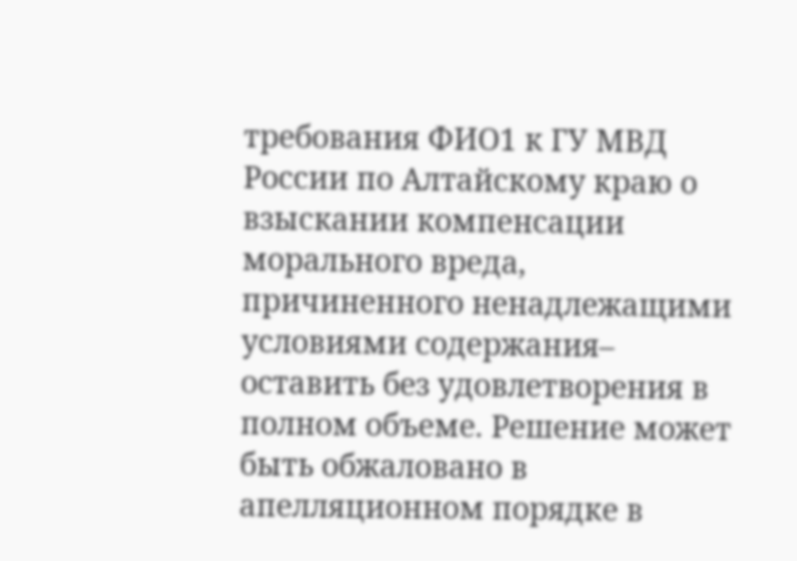требования ФИО1 к ГУ МВД России по Алтайскому краю о взыскании компенсации морального вреда, причиненного ненадлежащими условиями содержания– оставить без удовлетворения в полном объеме. Решение может быть обжаловано в апелляционном порядке в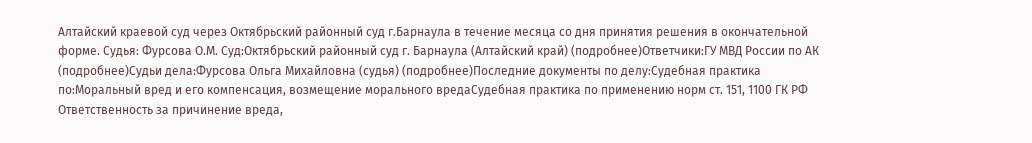Алтайский краевой суд через Октябрьский районный суд г.Барнаула в течение месяца со дня принятия решения в окончательной форме. Судья: Фурсова О.М. Суд:Октябрьский районный суд г. Барнаула (Алтайский край) (подробнее)Ответчики:ГУ МВД России по АК (подробнее)Судьи дела:Фурсова Ольга Михайловна (судья) (подробнее)Последние документы по делу:Судебная практика по:Моральный вред и его компенсация, возмещение морального вредаСудебная практика по применению норм ст. 151, 1100 ГК РФ Ответственность за причинение вреда,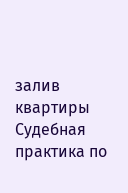залив квартиры Судебная практика по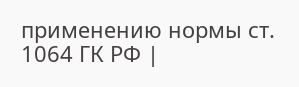применению нормы ст. 1064 ГК РФ |